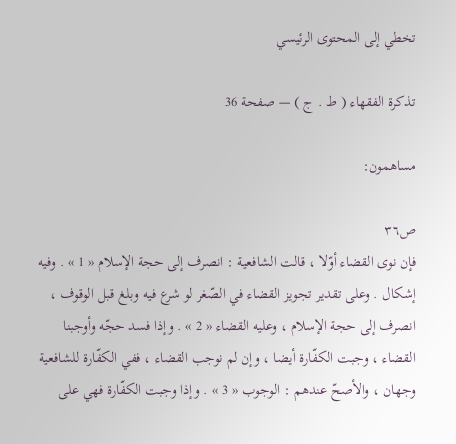تخطي إلى المحتوى الرئيسي

تذكرة الفقهاء ( ط . ج ) — صفحة 36

مساهمون:

ص٣٦
فإن نوى القضاء أوّلا ، قالت الشافعية : انصرف إلى حجة الإسلام « 1 » . وفيه إشكال . وعلى تقدير تجويز القضاء في الصّغر لو شرع فيه وبلغ قبل الوقوف ، انصرف إلى حجة الإسلام ، وعليه القضاء « 2 » . وإذا فسد حجّه وأوجبنا القضاء ، وجبت الكفّارة أيضا ، وإن لم نوجب القضاء ، ففي الكفّارة للشافعية وجهان ، والأصحّ عندهم : الوجوب « 3 » . وإذا وجبت الكفّارة فهي على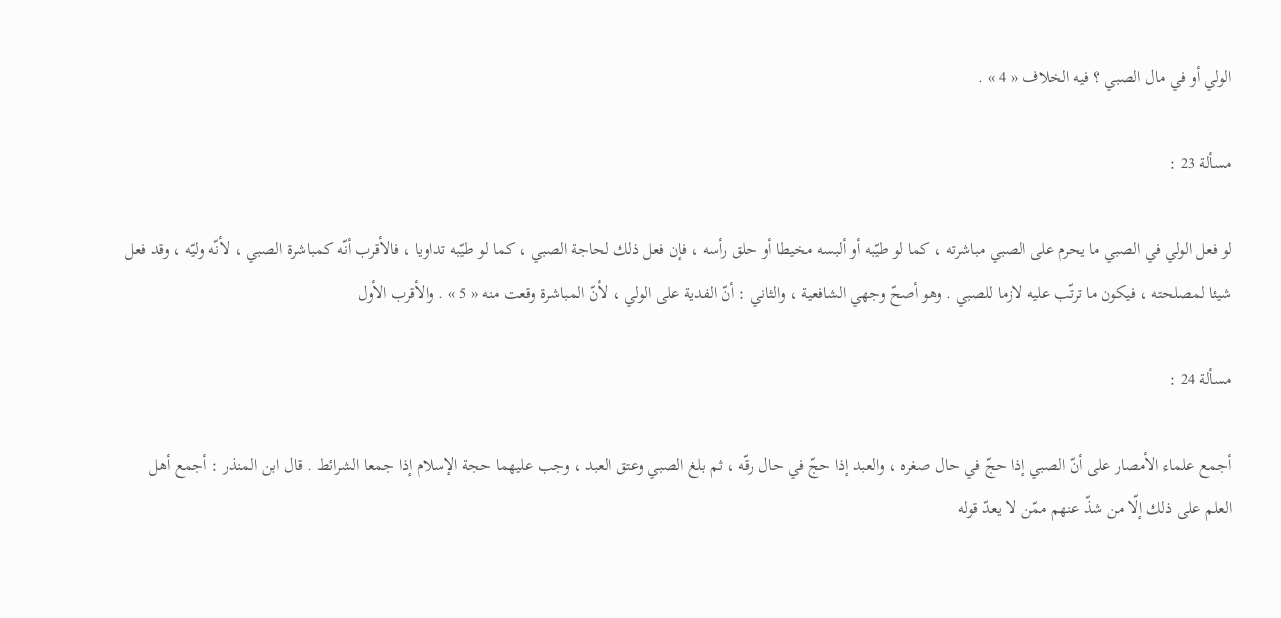الولي أو في مال الصبي ؟ فيه الخلاف « 4 » .

مسألة 23 :

لو فعل الولي في الصبي ما يحرم على الصبي مباشرته ، كما لو طيّبه أو ألبسه مخيطا أو حلق رأسه ، فإن فعل ذلك لحاجة الصبي ، كما لو طيّبه تداويا ، فالأقرب أنّه كمباشرة الصبي ، لأنّه وليّه ، وقد فعل شيئا لمصلحته ، فيكون ما ترتّب عليه لازما للصبي . وهو أصحّ وجهي الشافعية ، والثاني : أنّ الفدية على الولي ، لأنّ المباشرة وقعت منه « 5 » . والأقرب الأول

مسألة 24 :

أجمع علماء الأمصار على أنّ الصبي إذا حجّ في حال صغره ، والعبد إذا حجّ في حال رقّه ، ثم بلغ الصبي وعتق العبد ، وجب عليهما حجة الإسلام إذا جمعا الشرائط . قال ابن المنذر : أجمع أهل العلم على ذلك إلّا من شذّ عنهم ممّن لا يعدّ قوله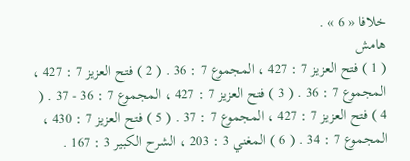خلافا « 6 » .
هامش
( 1 ) فتح العزيز 7 : 427 ، المجموع 7 : 36 . ( 2 ) فتح العزيز 7 : 427 ، المجموع 7 : 36 . ( 3 ) فتح العزيز 7 : 427 ، المجموع 7 : 36 - 37 . ( 4 ) فتح العزيز 7 : 427 ، المجموع 7 : 37 . ( 5 ) فتح العزيز 7 : 430 ، المجموع 7 : 34 . ( 6 ) المغني 3 : 203 ، الشرح الكبير 3 : 167 .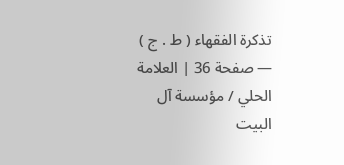تذكرة الفقهاء ( ط . ج ) — صفحة 36 | العلامة الحلي / مؤسسة آل البيت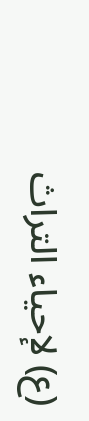(ع) لإحياء التراث